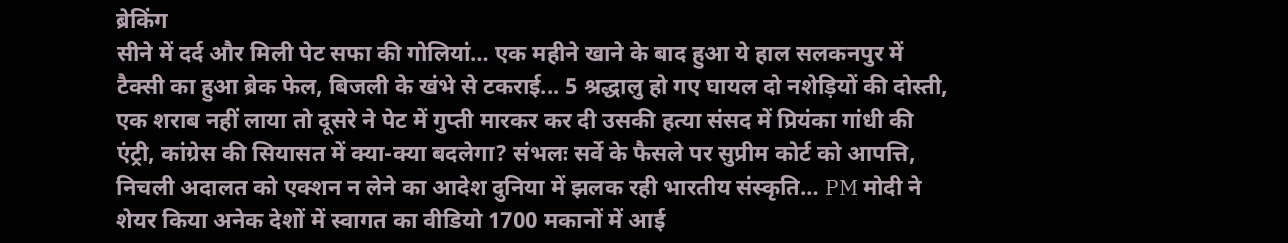ब्रेकिंग
सीने में दर्द और मिली पेट सफा की गोलियां… एक महीने खाने के बाद हुआ ये हाल सलकनपुर में टैक्सी का हुआ ब्रेक फेल, बिजली के खंभे से टकराई... 5 श्रद्धालु हो गए घायल दो नशेड़‍ियों की दोस्ती, एक शराब नहीं लाया तो दूसरे ने पेट में गुप्ती मारकर कर दी उसकी हत्या संसद में प्रियंका गांधी की एंट्री, कांग्रेस की सियासत में क्या-क्या बदलेगा? संभलः सर्वे के फैसले पर सुप्रीम कोर्ट को आपत्ति, निचली अदालत को एक्शन न लेने का आदेश दुनिया में झलक रही भारतीय संस्कृति… PM मोदी ने शेयर किया अनेक देशों में स्वागत का वीडियो 1700 मकानों में आई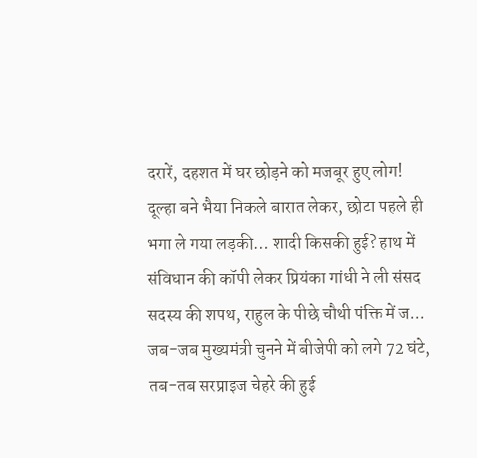दरारें, दहशत में घर छोड़ने को मजबूर हुए लोग! दूल्हा बने भैया निकले बारात लेकर, छोटा पहले ही भगा ले गया लड़की… शादी किसकी हुई? हाथ में संविधान की कॉपी लेकर प्रियंका गांधी ने ली संसद सदस्य की शपथ, राहुल के पीछे चौथी पंक्ति में ज... जब-जब मुख्यमंत्री चुनने में बीजेपी को लगे 72 घंटे, तब-तब सरप्राइज चेहरे की हुई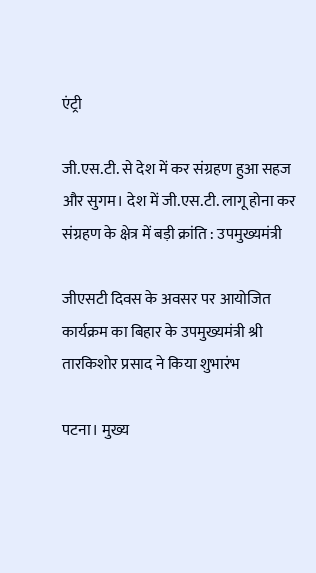एंट्री

जी.एस.टी. से देश में कर संग्रहण हुआ सहज और सुगम। देश में जी.एस.टी. लागू होना कर संग्रहण के क्षेत्र में बड़ी क्रांति : उपमुख्यमंत्री

जीएसटी दिवस के अवसर पर आयोजित कार्यक्रम का बिहार के उपमुख्यमंत्री श्री तारकिशोर प्रसाद ने किया शुभारंभ

पटना। मुख्य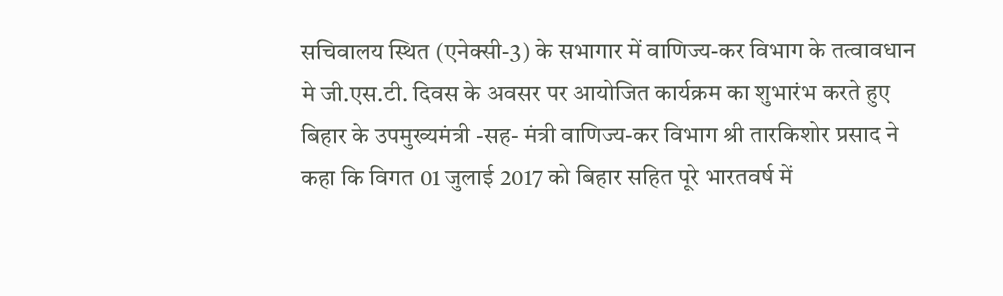सचिवालय स्थित (एनेक्सी-3) के सभागार में वाणिज्य-कर विभाग के तत्वावधान मे जी.एस.टी. दिवस के अवसर पर आयोजित कार्यक्रम का शुभारंभ करते हुए बिहार के उपमुख्यमंत्री -सह- मंत्री वाणिज्य-कर विभाग श्री तारकिशोर प्रसाद ने कहा कि विगत 01 जुलाई 2017 को बिहार सहित पूरे भारतवर्ष में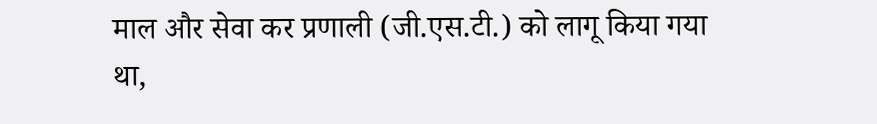माल और सेवा कर प्रणाली (जी.एस.टी.) को लागू किया गया था,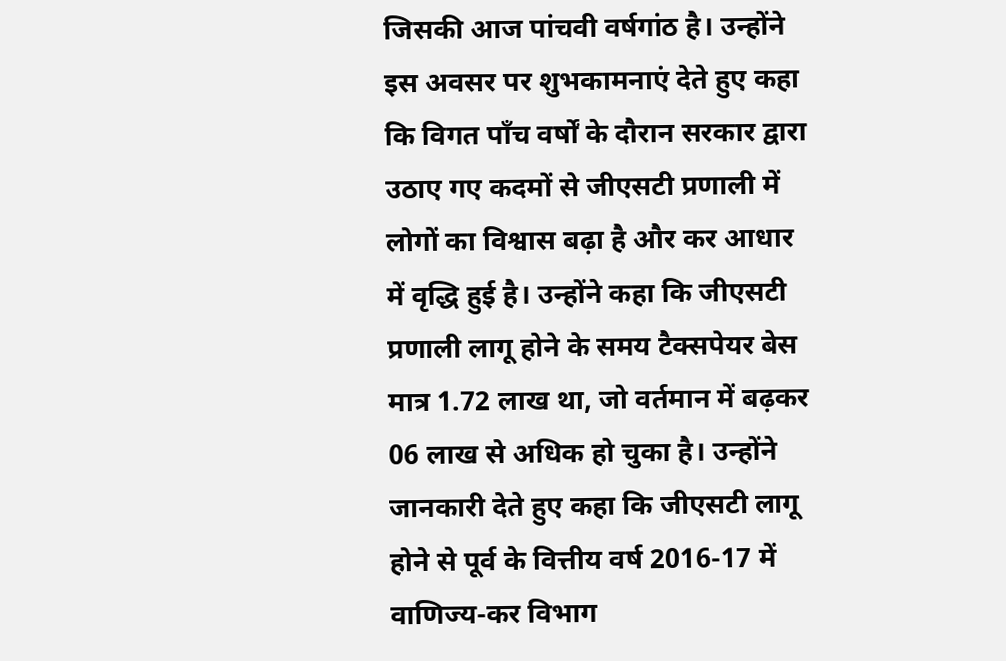जिसकी आज पांचवी वर्षगांठ है। उन्होंने इस अवसर पर शुभकामनाएं देते हुए कहा कि विगत पाँच वर्षों के दौरान सरकार द्वारा उठाए गए कदमों से जीएसटी प्रणाली में लोगों का विश्वास बढ़ा है और कर आधार में वृद्धि हुई है। उन्होंने कहा कि जीएसटी प्रणाली लागू होने के समय टैक्सपेयर बेस मात्र 1.72 लाख था, जो वर्तमान में बढ़कर 06 लाख से अधिक हो चुका है। उन्होंने जानकारी देते हुए कहा कि जीएसटी लागू होने से पूर्व के वित्तीय वर्ष 2016-17 में वाणिज्य-कर विभाग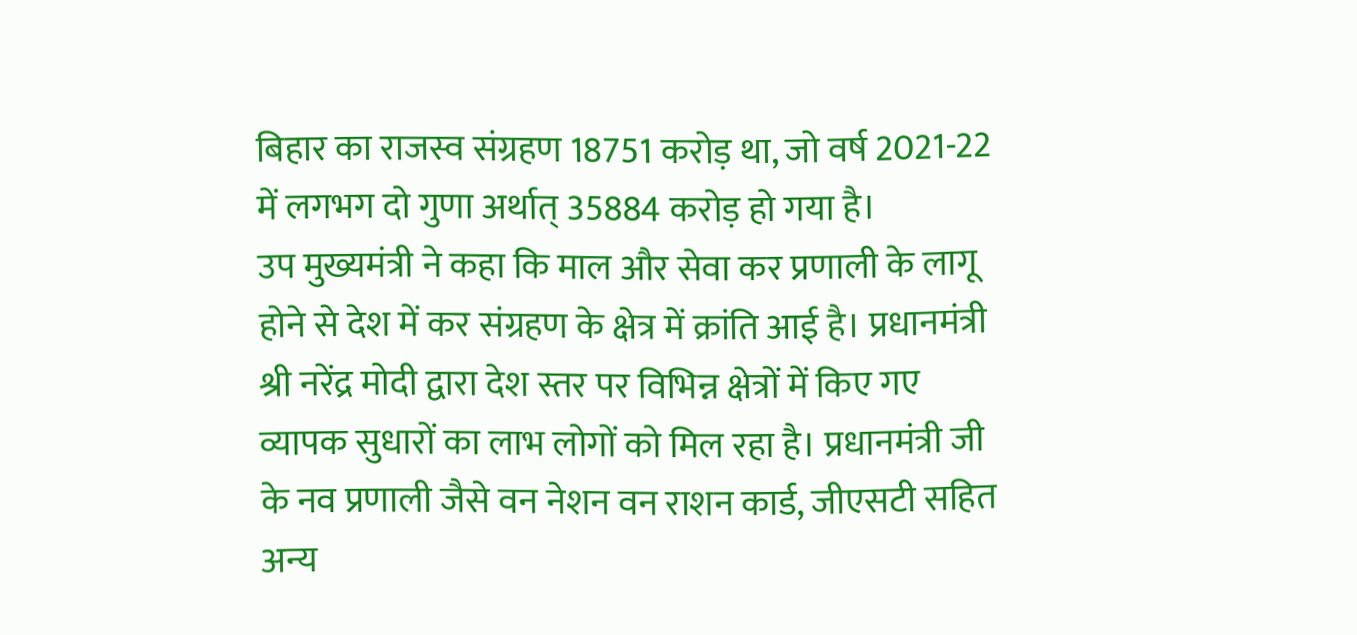बिहार का राजस्व संग्रहण 18751 करोड़ था, जो वर्ष 2021-22 में लगभग दो गुणा अर्थात् 35884 करोड़ हो गया है।
उप मुख्यमंत्री ने कहा कि माल और सेवा कर प्रणाली के लागू होने से देश में कर संग्रहण के क्षेत्र में क्रांति आई है। प्रधानमंत्री श्री नरेंद्र मोदी द्वारा देश स्तर पर विभिन्न क्षेत्रों में किए गए व्यापक सुधारों का लाभ लोगों को मिल रहा है। प्रधानमंत्री जी के नव प्रणाली जैसे वन नेशन वन राशन कार्ड, जीएसटी सहित अन्य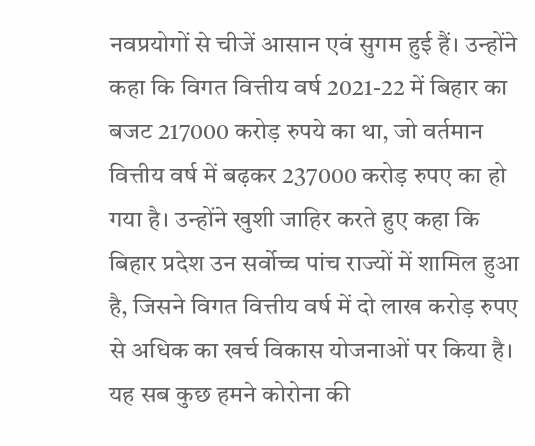नवप्रयोगों से चीजें आसान एवं सुगम हुई हैं। उन्होंने कहा कि विगत वित्तीय वर्ष 2021-22 में बिहार का बजट 217000 करोड़ रुपये का था, जो वर्तमान वित्तीय वर्ष में बढ़कर 237000 करोड़ रुपए का हो गया है। उन्होंने खुशी जाहिर करते हुए कहा कि बिहार प्रदेश उन सर्वोच्च पांच राज्यों में शामिल हुआ है, जिसने विगत वित्तीय वर्ष में दो लाख करोड़ रुपए से अधिक का खर्च विकास योजनाओं पर किया है। यह सब कुछ हमने कोरोना की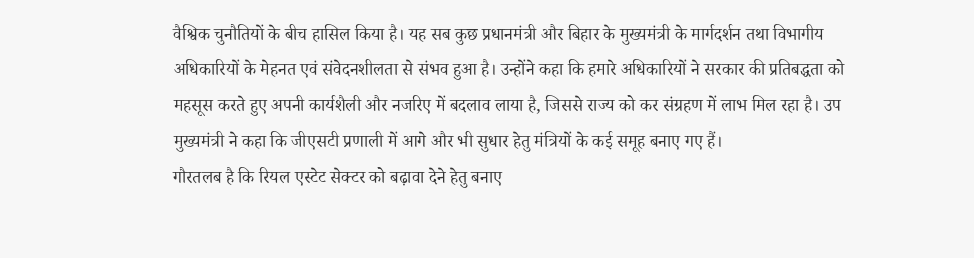वैश्विक चुनौतियों के बीच हासिल किया है। यह सब कुछ प्रधानमंत्री और बिहार के मुख्यमंत्री के मार्गदर्शन तथा विभागीय अधिकारियों के मेहनत एवं संवेदनशीलता से संभव हुआ है। उन्होंने कहा कि हमारे अधिकारियों ने सरकार की प्रतिबद्धता को महसूस करते हुए अपनी कार्यशैली और नजरिए में बदलाव लाया है, जिससे राज्य को कर संग्रहण में लाभ मिल रहा है। उप मुख्यमंत्री ने कहा कि जीएसटी प्रणाली में आगे और भी सुधार हेतु मंत्रियों के कई समूह बनाए गए हैं।
गौरतलब है कि रियल एस्टेट सेक्टर को बढ़ावा देने हेतु बनाए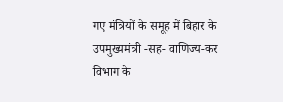गए मंत्रियों के समूह में बिहार के उपमुख्यमंत्री -सह- वाणिज्य-कर विभाग के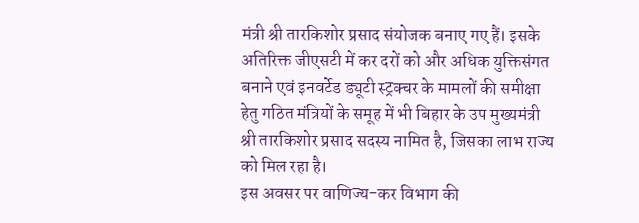मंत्री श्री तारकिशोर प्रसाद संयोजक बनाए गए हैं। इसके अतिरिक्त जीएसटी में कर दरों को और अधिक युक्तिसंगत बनाने एवं इनवर्टेड ड्यूटी स्ट्रक्चर के मामलों की समीक्षा हेतु गठित मंत्रियों के समूह में भी बिहार के उप मुख्यमंत्री श्री तारकिशोर प्रसाद सदस्य नामित है, जिसका लाभ राज्य को मिल रहा है।
इस अवसर पर वाणिज्य-कर विभाग की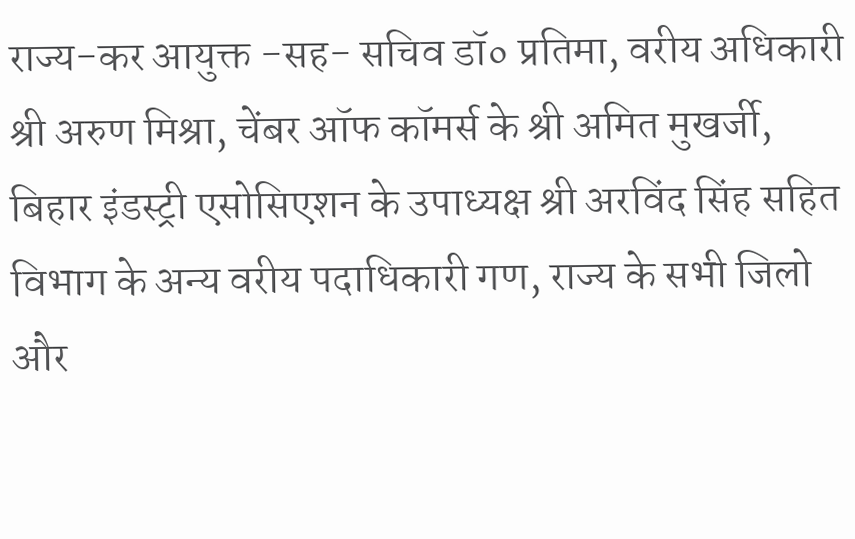राज्य-कर आयुक्त -सह- सचिव डॉ० प्रतिमा, वरीय अधिकारी श्री अरुण मिश्रा, चेंबर ऑफ कॉमर्स के श्री अमित मुखर्जी, बिहार इंडस्ट्री एसोसिएशन के उपाध्यक्ष श्री अरविंद सिंह सहित विभाग के अन्य वरीय पदाधिकारी गण, राज्य के सभी जिलो और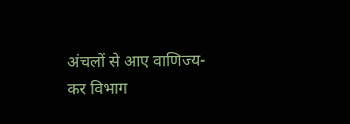अंचलों से आए वाणिज्य-कर विभाग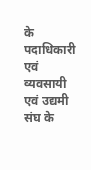के पदाधिकारी एवं व्यवसायी एवं उद्यमी संघ के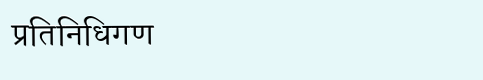प्रतिनिधिगण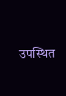उपस्थित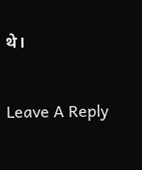थे।

Leave A Reply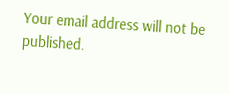Your email address will not be published.